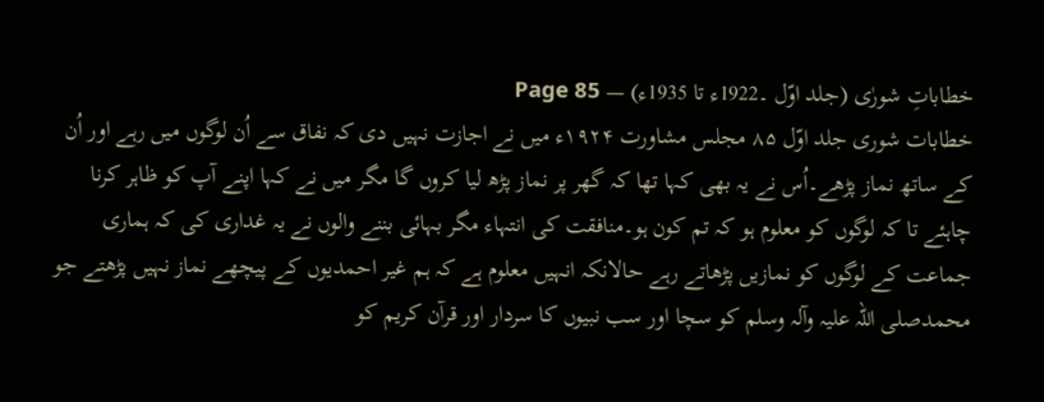خطاباتِ شورٰی (جلد اوّل ۔1922ء تا 1935ء) — Page 85
خطابات شوری جلد اوّل ۸۵ مجلس مشاورت ۱۹۲۴ء میں نے اجازت نہیں دی کہ نفاق سے اُن لوگوں میں رہے اور اُن کے ساتھ نماز پڑھے۔اُس نے یہ بھی کہا تھا کہ گھر پر نماز پڑھ لیا کروں گا مگر میں نے کہا اپنے آپ کو ظاہر کرنا چاہئے تا کہ لوگوں کو معلوم ہو کہ تم کون ہو۔منافقت کی انتہاء مگر بہائی بننے والوں نے یہ غداری کی کہ ہماری جماعت کے لوگوں کو نمازیں پڑھاتے رہے حالانکہ انہیں معلوم ہے کہ ہم غیر احمدیوں کے پیچھے نماز نہیں پڑھتے جو محمدصلی اللہ علیہ وآلہ وسلم کو سچا اور سب نبیوں کا سردار اور قرآن کریم کو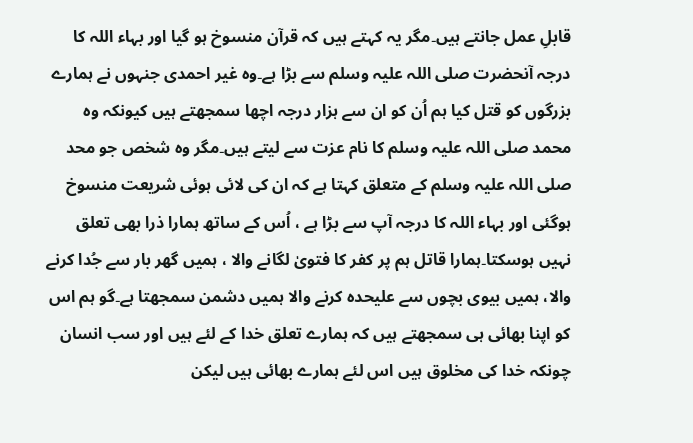قابلِ عمل جانتے ہیں۔مگر یہ کہتے ہیں کہ قرآن منسوخ ہو گیا اور بہاء اللہ کا درجہ آنحضرت صلی اللہ علیہ وسلم سے بڑا ہے۔وہ غیر احمدی جنہوں نے ہمارے بزرگوں کو قتل کیا ہم اُن کو ان سے ہزار درجہ اچھا سمجھتے ہیں کیونکہ وہ محمد صلی اللہ علیہ وسلم کا نام عزت سے لیتے ہیں۔مگر وہ شخص جو محد صلی اللہ علیہ وسلم کے متعلق کہتا ہے کہ ان کی لائی ہوئی شریعت منسوخ ہوگئی اور بہاء اللہ کا درجہ آپ سے بڑا ہے ، اُس کے ساتھ ہمارا ذرا بھی تعلق نہیں ہوسکتا۔ہمارا قاتل ہم پر کفر کا فتویٰ لگانے والا ، ہمیں گھر بار سے جُدا کرنے والا، ہمیں بیوی بچوں سے علیحدہ کرنے والا ہمیں دشمن سمجھتا ہے۔گو ہم اس کو اپنا بھائی ہی سمجھتے ہیں کہ ہمارے تعلق خدا کے لئے ہیں اور سب انسان چونکہ خدا کی مخلوق ہیں اس لئے ہمارے بھائی ہیں لیکن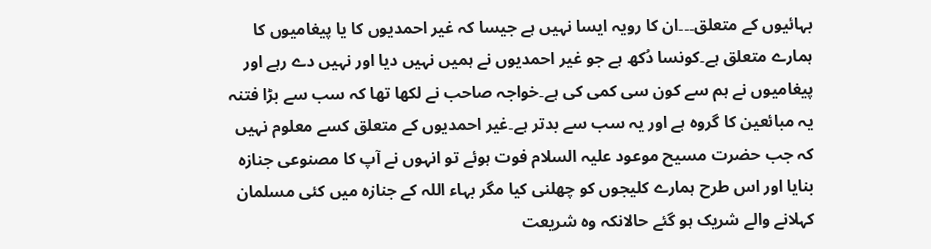بہائیوں کے متعلق۔۔۔ان کا رویہ ایسا نہیں ہے جیسا کہ غیر احمدیوں کا یا پیغامیوں کا ہمارے متعلق ہے۔کونسا دُکھ ہے جو غیر احمدیوں نے ہمیں نہیں دیا اور نہیں دے رہے اور پیغامیوں نے ہم سے کون سی کمی کی ہے۔خواجہ صاحب نے لکھا تھا کہ سب سے بڑا فتنہ یہ مبائعین کا گروہ ہے اور یہ سب سے بدتر ہے۔غیر احمدیوں کے متعلق کسے معلوم نہیں کہ جب حضرت مسیح موعود علیہ السلام فوت ہوئے تو انہوں نے آپ کا مصنوعی جنازہ بنایا اور اس طرح ہمارے کلیجوں کو چھلنی کیا مگر بہاء اللہ کے جنازہ میں کئی مسلمان کہلانے والے شریک ہو گئے حالانکہ وہ شریعت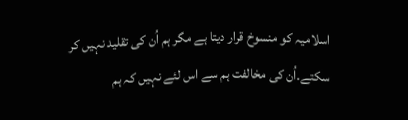اسلامیہ کو منسوخ قرار دیتا ہے مگر ہم اُن کی تقلید نہیں کر سکتے۔اُن کی مخالفت ہم سے اس لئے نہیں کہ ہم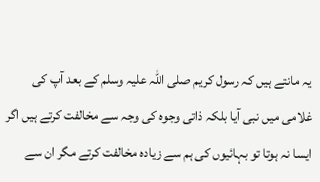یہ مانتے ہیں کہ رسول کریم صلی اللہ علیہ وسلم کے بعد آپ کی غلامی میں نبی آیا بلکہ ذاتی وجوہ کی وجہ سے مخالفت کرتے ہیں اگر ایسا نہ ہوتا تو بہائیوں کی ہم سے زیادہ مخالفت کرتے مگر ان سے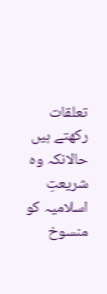تعلقات رکھتے ہیں حالانکہ وہ شریعتِ اسلامیہ کو منسوخ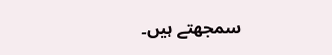سمجھتے ہیں۔